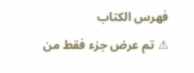فهرس الكتاب
⚠ تم عرض جزء فقط من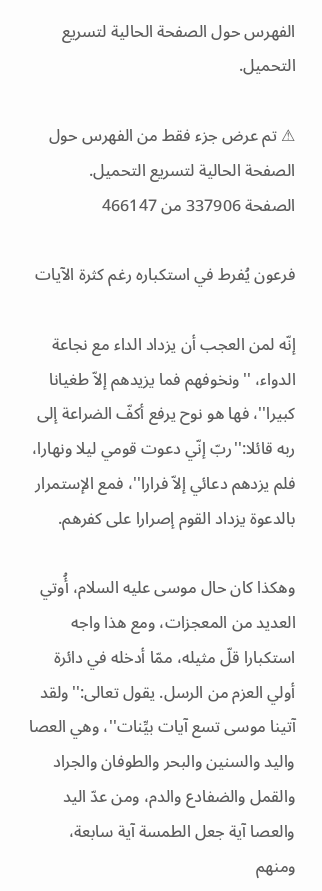الفهرس حول الصفحة الحالية لتسريع التحميل.

⚠ تم عرض جزء فقط من الفهرس حول الصفحة الحالية لتسريع التحميل.
الصفحة 337906 من 466147

فرعون يُفرط في استكباره رغم كثرة الآيات

إنّه لمن العجب أن يزداد الداء مع نجاعة الدواء، ''ونخوفهم فما يزيدهم إلاّ طغيانا كبيرا''، فها هو نوح يرفع أكفّ الضراعة إلى ربه قائلا:''ربّ إنّي دعوت قومي ليلا ونهارا، فلم يزدهم دعائي إلاّ فرارا''، فمع الإستمرار بالدعوة يزداد القوم إصرارا على كفرهم.

وهكذا كان حال موسى عليه السلام، أُوتي العديد من المعجزات، ومع هذا واجه استكبارا قلّ مثيله، ممّا أدخله في دائرة أولي العزم من الرسل. يقول تعالى:''ولقد آتينا موسى تسع آيات بيِّنات''، وهي العصا واليد والسنين والبحر والطوفان والجراد والقمل والضفادع والدم، ومن عدّ اليد والعصا آية جعل الطمسة آية سابعة، ومنهم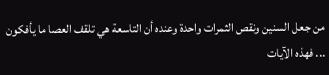من جعل السنين ونقص الثمرات واحدة وعنده أن التاسعة هي تلقف العصا ما يأفكون ... فهذه الآيات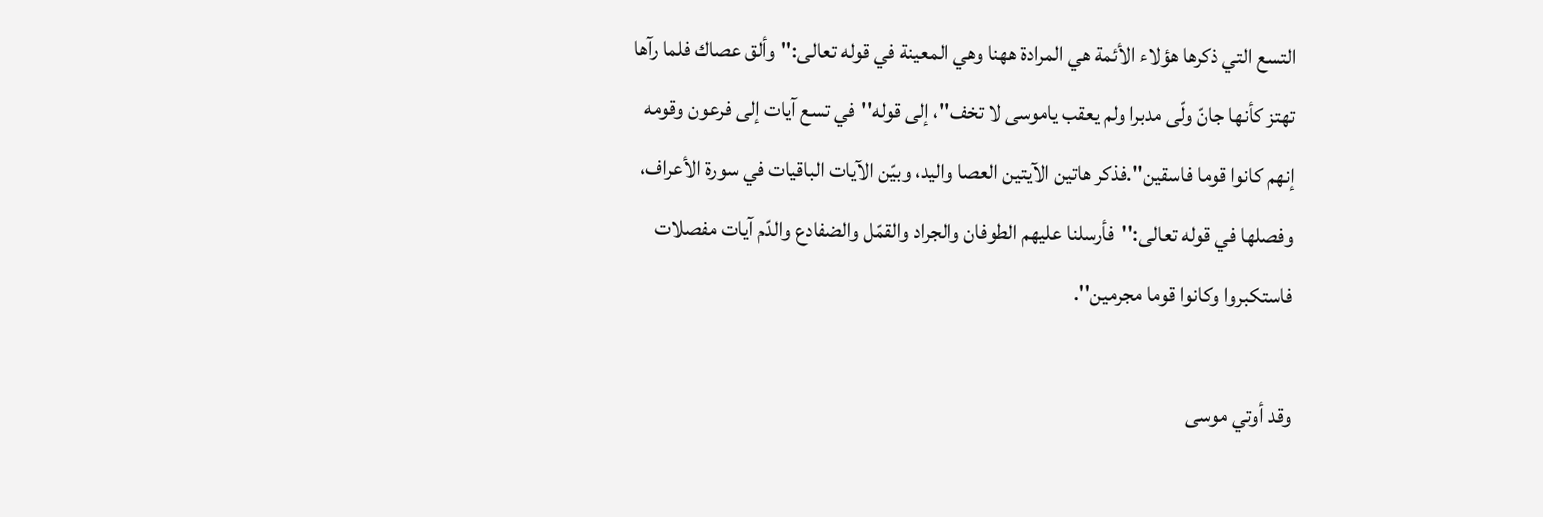التسع التي ذكرها هؤلاء الأئمة هي المرادة ههنا وهي المعينة في قوله تعالى:''وألق عصاك فلما رآها تهتز كأنها جانّ ولّى مدبرا ولم يعقب ياموسى لا تخف''، إلى قوله''في تسع آيات إلى فرعون وقومه إنهم كانوا قوما فاسقين''.فذكر هاتين الآيتين العصا واليد، وبيّن الآيات الباقيات في سورة الأعراف، وفصلها في قوله تعالى:''فأرسلنا عليهم الطوفان والجراد والقمّل والضفادع والدّم آيات مفصلات فاستكبروا وكانوا قوما مجرمين''.

وقد أوتي موسى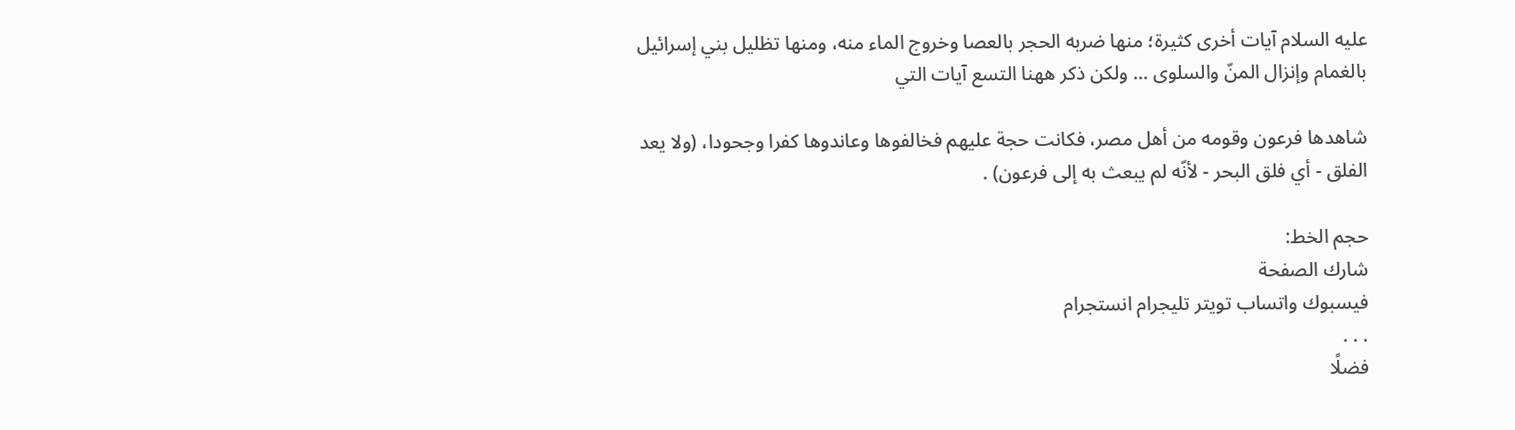عليه السلام آيات أخرى كثيرة؛ منها ضربه الحجر بالعصا وخروج الماء منه، ومنها تظليل بني إسرائيل بالغمام وإنزال المنّ والسلوى ... ولكن ذكر ههنا التسع آيات التي

شاهدها فرعون وقومه من أهل مصر، فكانت حجة عليهم فخالفوها وعاندوها كفرا وجحودا، (ولا يعد الفلق - أي فلق البحر - لأنّه لم يبعث به إلى فرعون) .

حجم الخط:
شارك الصفحة
فيسبوك واتساب تويتر تليجرام انستجرام
. . .
فضلًا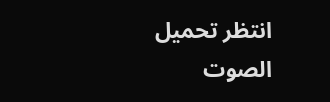انتظر تحميل الصوت